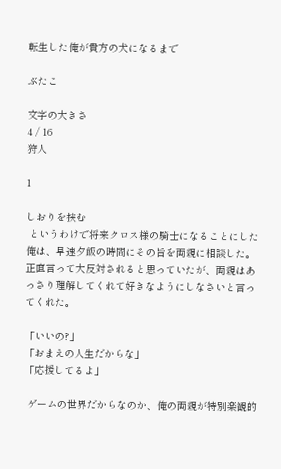転生した俺が貴方の犬になるまで

ぶたこ

文字の大きさ
4 / 16
狩人

1

しおりを挟む
 というわけで将来クロス様の騎士になることにした俺は、早速夕飯の時間にその旨を両親に相談した。正直言って大反対されると思っていたが、両親はあっさり理解してくれて好きなようにしなさいと言ってくれた。

「いいの?」
「おまえの人生だからな」
「応援してるよ」

 ゲームの世界だからなのか、俺の両親が特別楽観的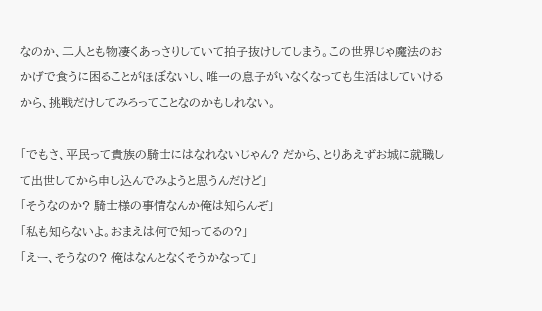なのか、二人とも物凄くあっさりしていて拍子抜けしてしまう。この世界じゃ魔法のおかげで食うに困ることがほぼないし、唯一の息子がいなくなっても生活はしていけるから、挑戦だけしてみろってことなのかもしれない。

「でもさ、平民って貴族の騎士にはなれないじゃん? だから、とりあえずお城に就職して出世してから申し込んでみようと思うんだけど」
「そうなのか? 騎士様の事情なんか俺は知らんぞ」
「私も知らないよ。おまえは何で知ってるの?」
「えー、そうなの? 俺はなんとなくそうかなって」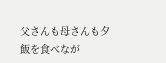父さんも母さんも夕飯を食べなが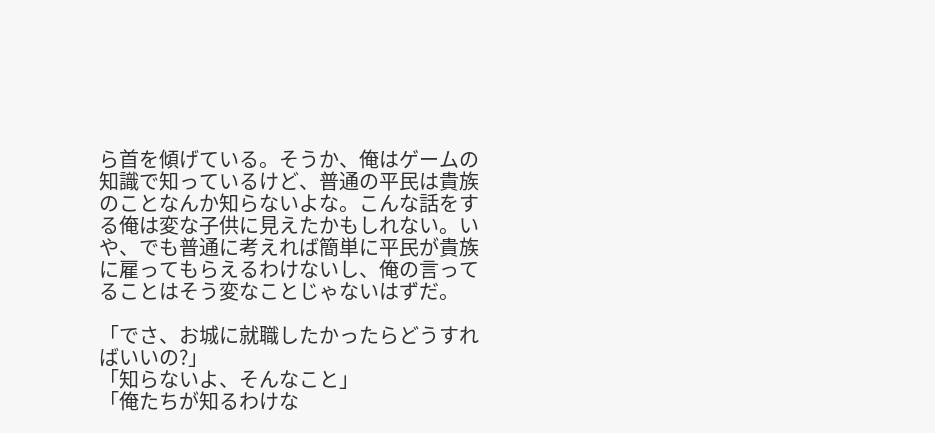ら首を傾げている。そうか、俺はゲームの知識で知っているけど、普通の平民は貴族のことなんか知らないよな。こんな話をする俺は変な子供に見えたかもしれない。いや、でも普通に考えれば簡単に平民が貴族に雇ってもらえるわけないし、俺の言ってることはそう変なことじゃないはずだ。

「でさ、お城に就職したかったらどうすればいいの?」
「知らないよ、そんなこと」
「俺たちが知るわけな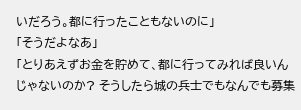いだろう。都に行ったこともないのに」
「そうだよなあ」
「とりあえずお金を貯めて、都に行ってみれば良いんじゃないのか? そうしたら城の兵士でもなんでも募集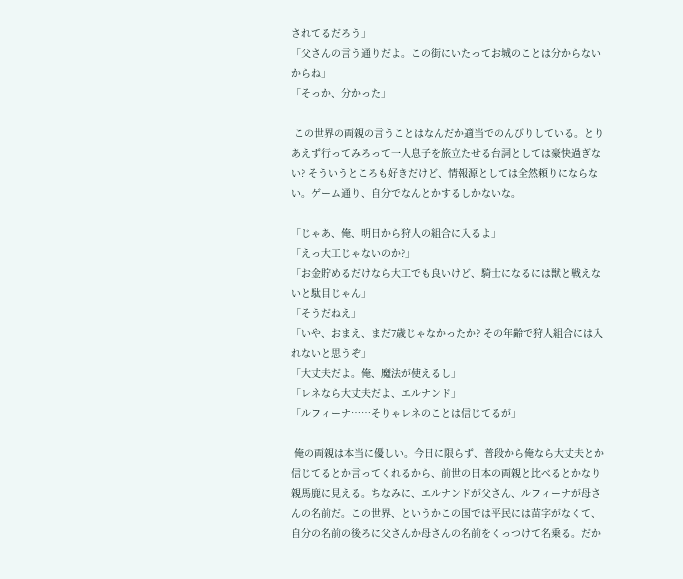されてるだろう」
「父さんの言う通りだよ。この街にいたってお城のことは分からないからね」
「そっか、分かった」

 この世界の両親の言うことはなんだか適当でのんびりしている。とりあえず行ってみろって一人息子を旅立たせる台詞としては豪快過ぎない? そういうところも好きだけど、情報源としては全然頼りにならない。ゲーム通り、自分でなんとかするしかないな。

「じゃあ、俺、明日から狩人の組合に入るよ」
「えっ大工じゃないのか?」
「お金貯めるだけなら大工でも良いけど、騎士になるには獣と戦えないと駄目じゃん」
「そうだねえ」
「いや、おまえ、まだ7歳じゃなかったか? その年齢で狩人組合には入れないと思うぞ」
「大丈夫だよ。俺、魔法が使えるし」
「レネなら大丈夫だよ、エルナンド」
「ルフィーナ……そりゃレネのことは信じてるが」

 俺の両親は本当に優しい。今日に限らず、普段から俺なら大丈夫とか信じてるとか言ってくれるから、前世の日本の両親と比べるとかなり親馬鹿に見える。ちなみに、エルナンドが父さん、ルフィーナが母さんの名前だ。この世界、というかこの国では平民には苗字がなくて、自分の名前の後ろに父さんか母さんの名前をくっつけて名乗る。だか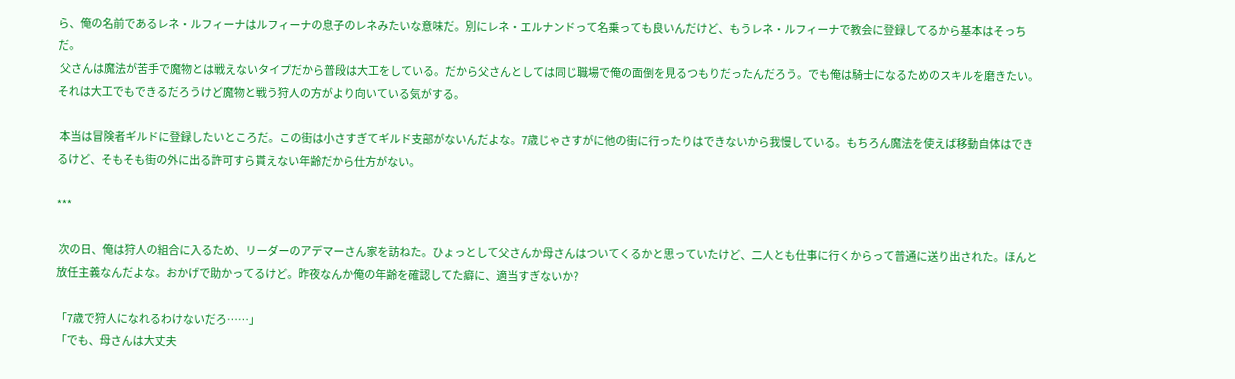ら、俺の名前であるレネ・ルフィーナはルフィーナの息子のレネみたいな意味だ。別にレネ・エルナンドって名乗っても良いんだけど、もうレネ・ルフィーナで教会に登録してるから基本はそっちだ。
 父さんは魔法が苦手で魔物とは戦えないタイプだから普段は大工をしている。だから父さんとしては同じ職場で俺の面倒を見るつもりだったんだろう。でも俺は騎士になるためのスキルを磨きたい。それは大工でもできるだろうけど魔物と戦う狩人の方がより向いている気がする。

 本当は冒険者ギルドに登録したいところだ。この街は小さすぎてギルド支部がないんだよな。7歳じゃさすがに他の街に行ったりはできないから我慢している。もちろん魔法を使えば移動自体はできるけど、そもそも街の外に出る許可すら貰えない年齢だから仕方がない。

***

 次の日、俺は狩人の組合に入るため、リーダーのアデマーさん家を訪ねた。ひょっとして父さんか母さんはついてくるかと思っていたけど、二人とも仕事に行くからって普通に送り出された。ほんと放任主義なんだよな。おかげで助かってるけど。昨夜なんか俺の年齢を確認してた癖に、適当すぎないか?

「7歳で狩人になれるわけないだろ……」
「でも、母さんは大丈夫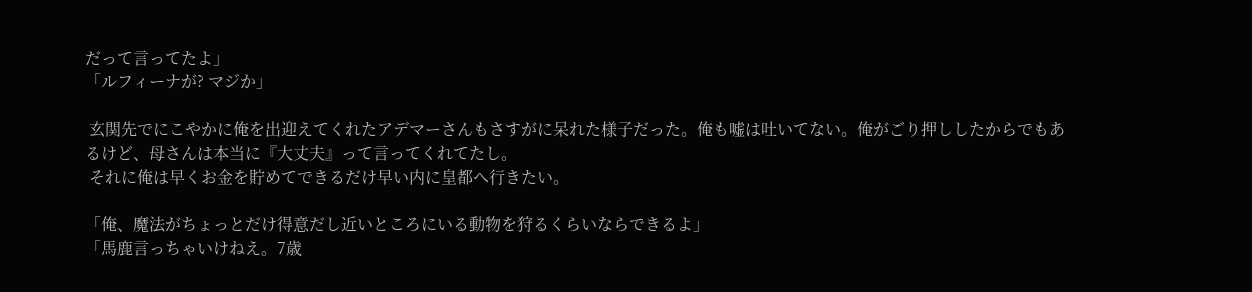だって言ってたよ」
「ルフィーナが? マジか」

 玄関先でにこやかに俺を出迎えてくれたアデマーさんもさすがに呆れた様子だった。俺も嘘は吐いてない。俺がごり押ししたからでもあるけど、母さんは本当に『大丈夫』って言ってくれてたし。
 それに俺は早くお金を貯めてできるだけ早い内に皇都へ行きたい。

「俺、魔法がちょっとだけ得意だし近いところにいる動物を狩るくらいならできるよ」
「馬鹿言っちゃいけねえ。7歳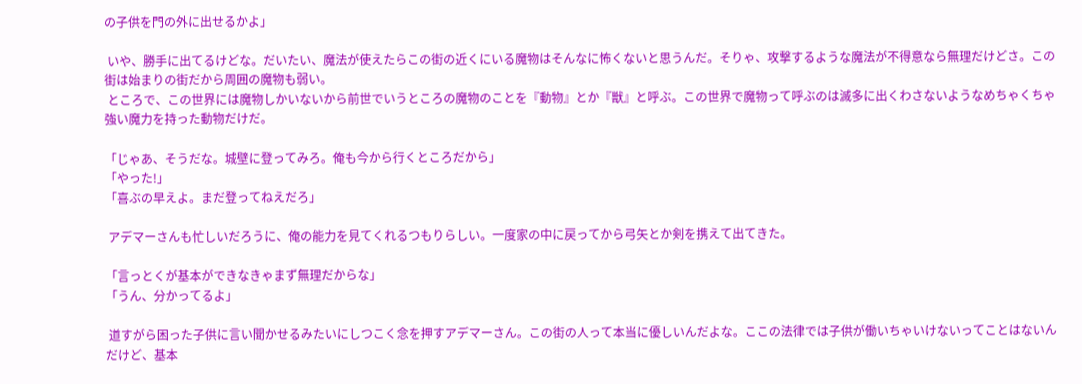の子供を門の外に出せるかよ」

 いや、勝手に出てるけどな。だいたい、魔法が使えたらこの街の近くにいる魔物はそんなに怖くないと思うんだ。そりゃ、攻撃するような魔法が不得意なら無理だけどさ。この街は始まりの街だから周囲の魔物も弱い。
 ところで、この世界には魔物しかいないから前世でいうところの魔物のことを『動物』とか『獣』と呼ぶ。この世界で魔物って呼ぶのは滅多に出くわさないようなめちゃくちゃ強い魔力を持った動物だけだ。

「じゃあ、そうだな。城壁に登ってみろ。俺も今から行くところだから」
「やった!」
「喜ぶの早えよ。まだ登ってねえだろ」

 アデマーさんも忙しいだろうに、俺の能力を見てくれるつもりらしい。一度家の中に戻ってから弓矢とか剣を携えて出てきた。

「言っとくが基本ができなきゃまず無理だからな」
「うん、分かってるよ」

 道すがら困った子供に言い聞かせるみたいにしつこく念を押すアデマーさん。この街の人って本当に優しいんだよな。ここの法律では子供が働いちゃいけないってことはないんだけど、基本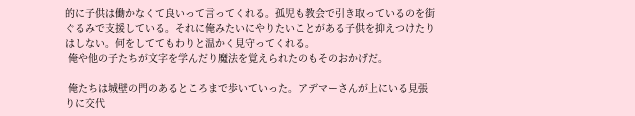的に子供は働かなくて良いって言ってくれる。孤児も教会で引き取っているのを街ぐるみで支援している。それに俺みたいにやりたいことがある子供を抑えつけたりはしない。何をしててもわりと温かく見守ってくれる。
 俺や他の子たちが文字を学んだり魔法を覚えられたのもそのおかげだ。

 俺たちは城壁の門のあるところまで歩いていった。アデマーさんが上にいる見張りに交代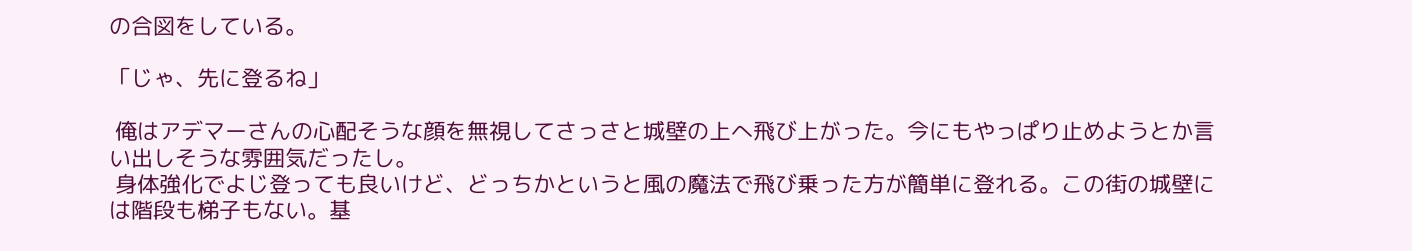の合図をしている。

「じゃ、先に登るね」

 俺はアデマーさんの心配そうな顔を無視してさっさと城壁の上へ飛び上がった。今にもやっぱり止めようとか言い出しそうな雰囲気だったし。
 身体強化でよじ登っても良いけど、どっちかというと風の魔法で飛び乗った方が簡単に登れる。この街の城壁には階段も梯子もない。基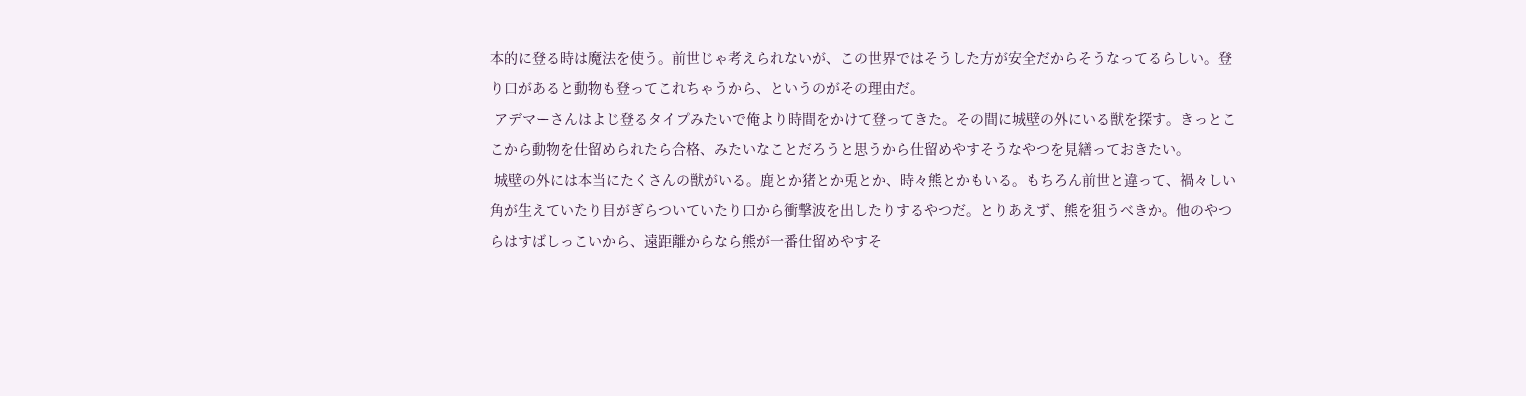本的に登る時は魔法を使う。前世じゃ考えられないが、この世界ではそうした方が安全だからそうなってるらしい。登り口があると動物も登ってこれちゃうから、というのがその理由だ。
 アデマーさんはよじ登るタイプみたいで俺より時間をかけて登ってきた。その間に城壁の外にいる獣を探す。きっとここから動物を仕留められたら合格、みたいなことだろうと思うから仕留めやすそうなやつを見繕っておきたい。
 城壁の外には本当にたくさんの獣がいる。鹿とか猪とか兎とか、時々熊とかもいる。もちろん前世と違って、禍々しい角が生えていたり目がぎらついていたり口から衝撃波を出したりするやつだ。とりあえず、熊を狙うべきか。他のやつらはすばしっこいから、遠距離からなら熊が一番仕留めやすそ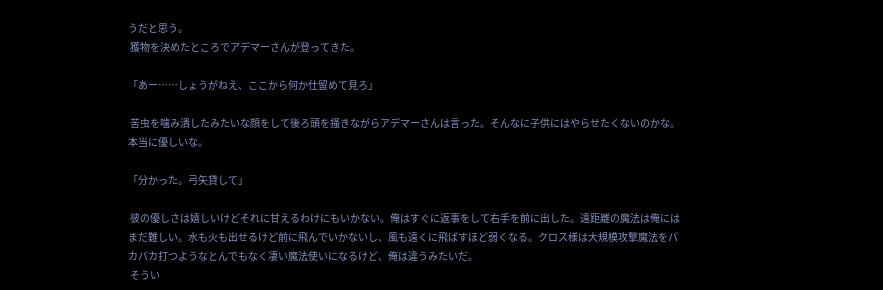うだと思う。
 獲物を決めたところでアデマーさんが登ってきた。

「あー……しょうがねえ、ここから何か仕留めて見ろ」

 苦虫を噛み潰したみたいな顔をして後ろ頭を掻きながらアデマーさんは言った。そんなに子供にはやらせたくないのかな。本当に優しいな。

「分かった。弓矢貸して」

 彼の優しさは嬉しいけどそれに甘えるわけにもいかない。俺はすぐに返事をして右手を前に出した。遠距離の魔法は俺にはまだ難しい。水も火も出せるけど前に飛んでいかないし、風も遠くに飛ばすほど弱くなる。クロス様は大規模攻撃魔法をパカパカ打つようなとんでもなく凄い魔法使いになるけど、俺は違うみたいだ。
 そうい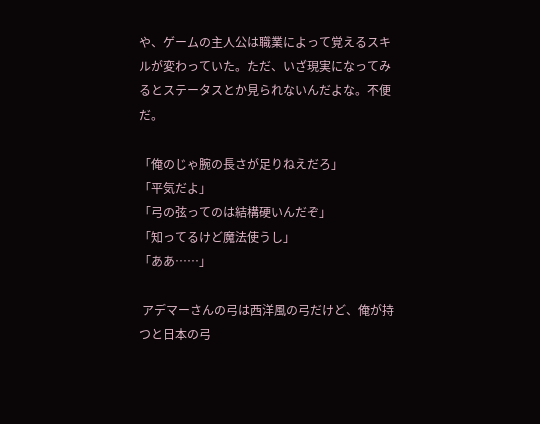や、ゲームの主人公は職業によって覚えるスキルが変わっていた。ただ、いざ現実になってみるとステータスとか見られないんだよな。不便だ。

「俺のじゃ腕の長さが足りねえだろ」
「平気だよ」
「弓の弦ってのは結構硬いんだぞ」
「知ってるけど魔法使うし」
「ああ……」

 アデマーさんの弓は西洋風の弓だけど、俺が持つと日本の弓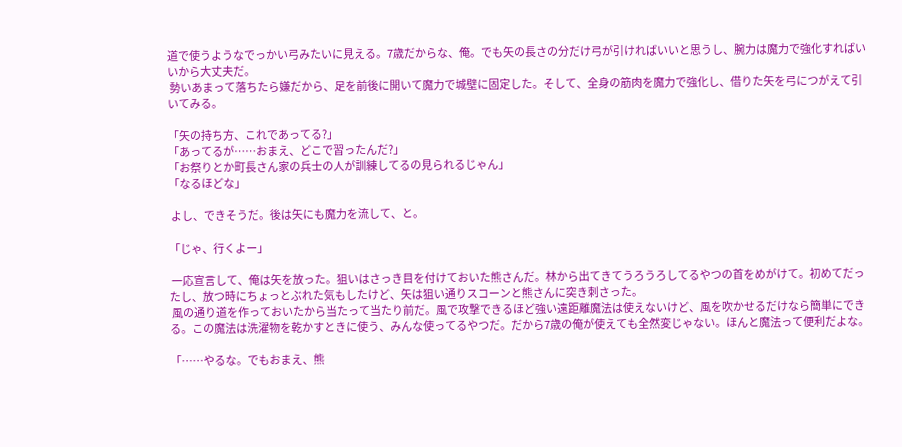道で使うようなでっかい弓みたいに見える。7歳だからな、俺。でも矢の長さの分だけ弓が引ければいいと思うし、腕力は魔力で強化すればいいから大丈夫だ。
 勢いあまって落ちたら嫌だから、足を前後に開いて魔力で城壁に固定した。そして、全身の筋肉を魔力で強化し、借りた矢を弓につがえて引いてみる。

「矢の持ち方、これであってる?」
「あってるが……おまえ、どこで習ったんだ?」
「お祭りとか町長さん家の兵士の人が訓練してるの見られるじゃん」
「なるほどな」

 よし、できそうだ。後は矢にも魔力を流して、と。

「じゃ、行くよー」

 一応宣言して、俺は矢を放った。狙いはさっき目を付けておいた熊さんだ。林から出てきてうろうろしてるやつの首をめがけて。初めてだったし、放つ時にちょっとぶれた気もしたけど、矢は狙い通りスコーンと熊さんに突き刺さった。
 風の通り道を作っておいたから当たって当たり前だ。風で攻撃できるほど強い遠距離魔法は使えないけど、風を吹かせるだけなら簡単にできる。この魔法は洗濯物を乾かすときに使う、みんな使ってるやつだ。だから7歳の俺が使えても全然変じゃない。ほんと魔法って便利だよな。

「……やるな。でもおまえ、熊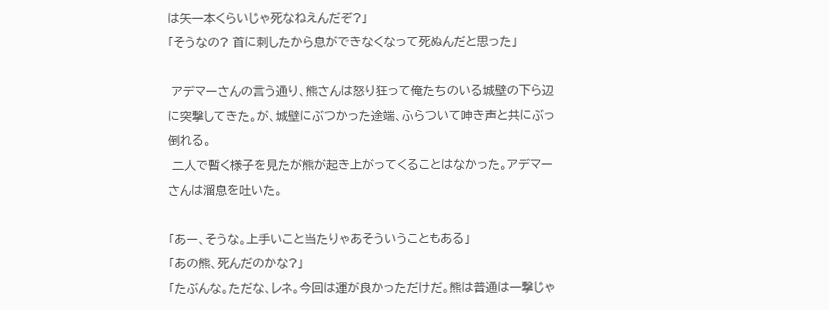は矢一本くらいじゃ死なねえんだぞ?」
「そうなの? 首に刺したから息ができなくなって死ぬんだと思った」

 アデマーさんの言う通り、熊さんは怒り狂って俺たちのいる城壁の下ら辺に突撃してきた。が、城壁にぶつかった途端、ふらついて呻き声と共にぶっ倒れる。
 二人で暫く様子を見たが熊が起き上がってくることはなかった。アデマーさんは溜息を吐いた。

「あー、そうな。上手いこと当たりゃあそういうこともある」
「あの熊、死んだのかな?」
「たぶんな。ただな、レネ。今回は運が良かっただけだ。熊は普通は一撃じゃ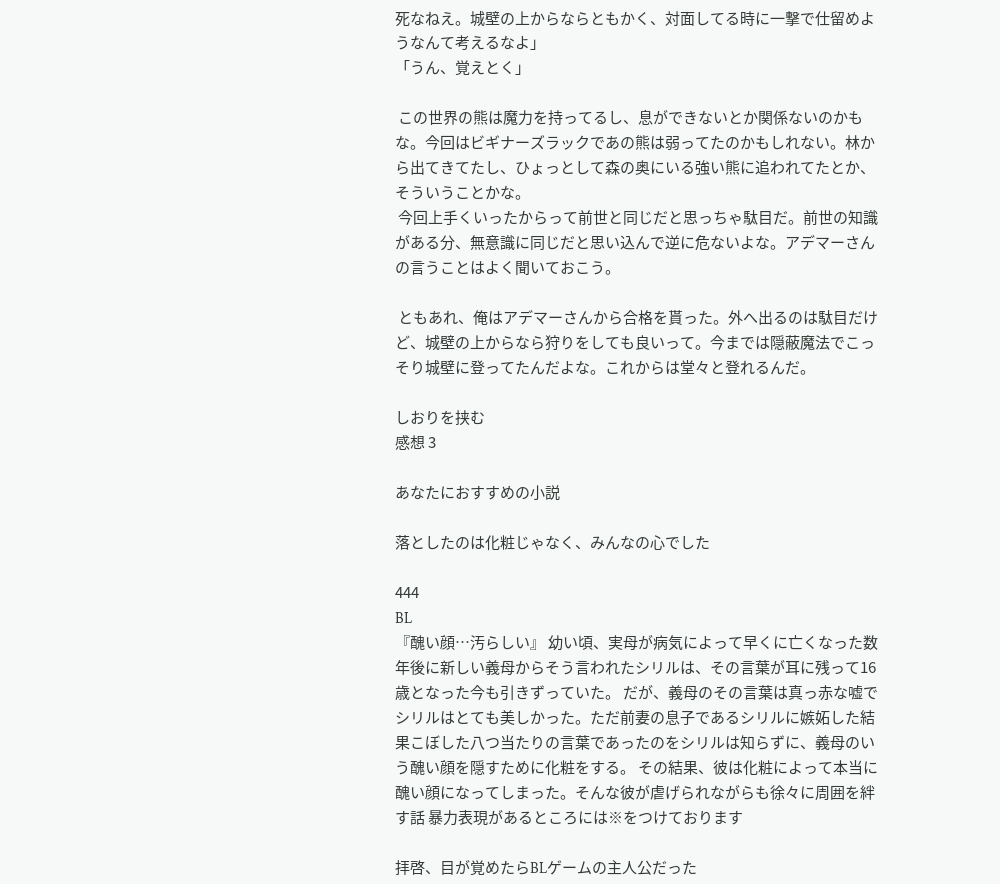死なねえ。城壁の上からならともかく、対面してる時に一撃で仕留めようなんて考えるなよ」
「うん、覚えとく」

 この世界の熊は魔力を持ってるし、息ができないとか関係ないのかもな。今回はビギナーズラックであの熊は弱ってたのかもしれない。林から出てきてたし、ひょっとして森の奥にいる強い熊に追われてたとか、そういうことかな。
 今回上手くいったからって前世と同じだと思っちゃ駄目だ。前世の知識がある分、無意識に同じだと思い込んで逆に危ないよな。アデマーさんの言うことはよく聞いておこう。

 ともあれ、俺はアデマーさんから合格を貰った。外へ出るのは駄目だけど、城壁の上からなら狩りをしても良いって。今までは隠蔽魔法でこっそり城壁に登ってたんだよな。これからは堂々と登れるんだ。

しおりを挟む
感想 3

あなたにおすすめの小説

落としたのは化粧じゃなく、みんなの心でした

444
BL
『醜い顔…汚らしい』 幼い頃、実母が病気によって早くに亡くなった数年後に新しい義母からそう言われたシリルは、その言葉が耳に残って16歳となった今も引きずっていた。 だが、義母のその言葉は真っ赤な嘘でシリルはとても美しかった。ただ前妻の息子であるシリルに嫉妬した結果こぼした八つ当たりの言葉であったのをシリルは知らずに、義母のいう醜い顔を隠すために化粧をする。 その結果、彼は化粧によって本当に醜い顔になってしまった。そんな彼が虐げられながらも徐々に周囲を絆す話 暴力表現があるところには※をつけております

拝啓、目が覚めたらBLゲームの主人公だった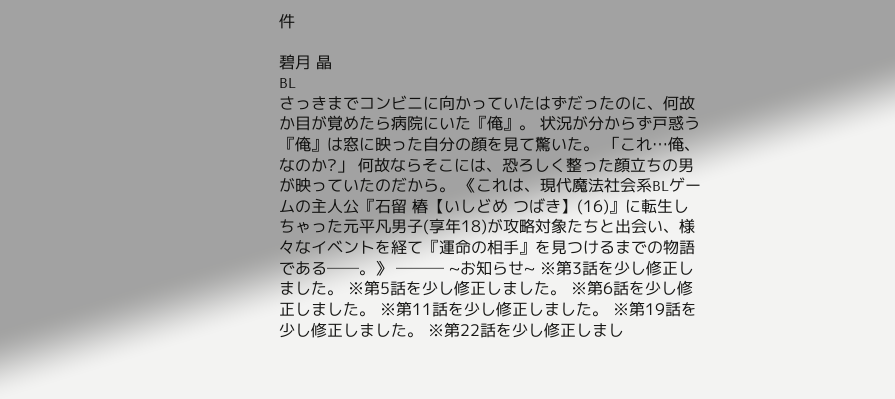件

碧月 晶
BL
さっきまでコンビニに向かっていたはずだったのに、何故か目が覚めたら病院にいた『俺』。 状況が分からず戸惑う『俺』は窓に映った自分の顔を見て驚いた。 「これ…俺、なのか?」 何故ならそこには、恐ろしく整った顔立ちの男が映っていたのだから。 《これは、現代魔法社会系BLゲームの主人公『石留 椿【いしどめ つばき】(16)』に転生しちゃった元平凡男子(享年18)が攻略対象たちと出会い、様々なイベントを経て『運命の相手』を見つけるまでの物語である──。》 ─── ~お知らせ~ ※第3話を少し修正しました。 ※第5話を少し修正しました。 ※第6話を少し修正しました。 ※第11話を少し修正しました。 ※第19話を少し修正しました。 ※第22話を少し修正しまし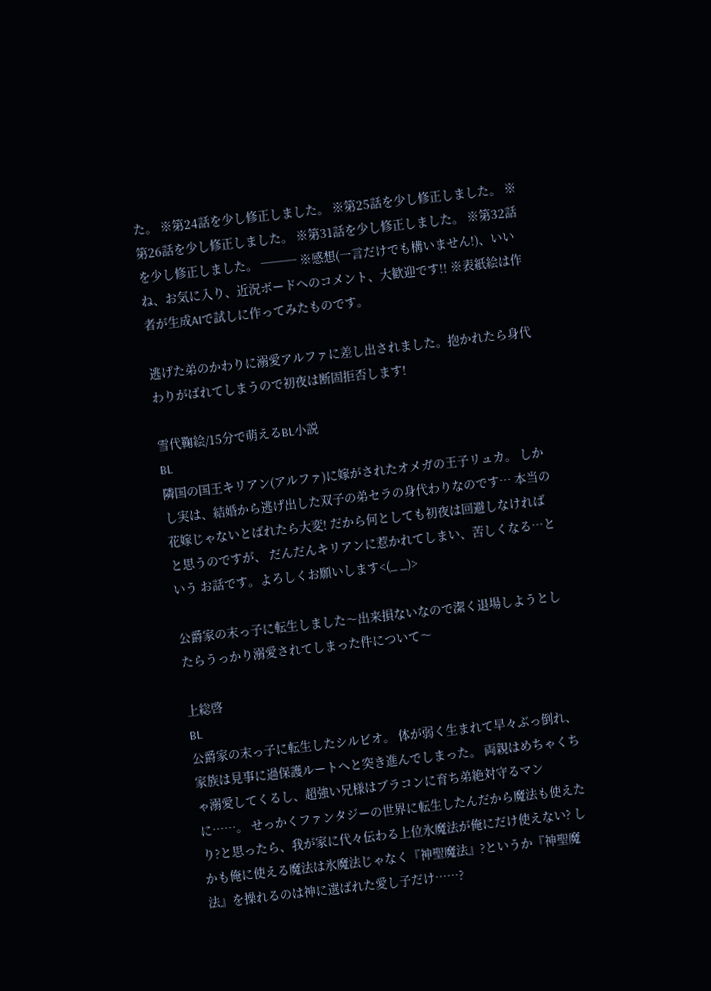た。 ※第24話を少し修正しました。 ※第25話を少し修正しました。 ※第26話を少し修正しました。 ※第31話を少し修正しました。 ※第32話を少し修正しました。 ─── ※感想(一言だけでも構いません!)、いいね、お気に入り、近況ボードへのコメント、大歓迎です!! ※表紙絵は作者が生成AIで試しに作ってみたものです。

逃げた弟のかわりに溺愛アルファに差し出されました。抱かれたら身代わりがばれてしまうので初夜は断固拒否します!

雪代鞠絵/15分で萌えるBL小説
BL
隣国の国王キリアン(アルファ)に嫁がされたオメガの王子リュカ。 しかし実は、結婚から逃げ出した双子の弟セラの身代わりなのです… 本当の花嫁じゃないとばれたら大変! だから何としても初夜は回避しなければと思うのですが、 だんだんキリアンに惹かれてしまい、苦しくなる…という お話です。よろしくお願いします<(_ _)>

公爵家の末っ子に転生しました〜出来損ないなので潔く退場しようとしたらうっかり溺愛されてしまった件について〜

上総啓
BL
公爵家の末っ子に転生したシルビオ。 体が弱く生まれて早々ぶっ倒れ、家族は見事に過保護ルートへと突き進んでしまった。 両親はめちゃくちゃ溺愛してくるし、超強い兄様はブラコンに育ち弟絶対守るマンに……。 せっかくファンタジーの世界に転生したんだから魔法も使えたり?と思ったら、我が家に代々伝わる上位氷魔法が俺にだけ使えない? しかも俺に使える魔法は氷魔法じゃなく『神聖魔法』?というか『神聖魔法』を操れるのは神に選ばれた愛し子だけ……?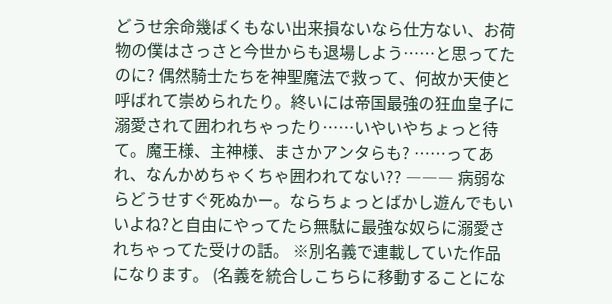どうせ余命幾ばくもない出来損ないなら仕方ない、お荷物の僕はさっさと今世からも退場しよう……と思ってたのに? 偶然騎士たちを神聖魔法で救って、何故か天使と呼ばれて崇められたり。終いには帝国最強の狂血皇子に溺愛されて囲われちゃったり……いやいやちょっと待て。魔王様、主神様、まさかアンタらも? ……ってあれ、なんかめちゃくちゃ囲われてない?? ――― 病弱ならどうせすぐ死ぬかー。ならちょっとばかし遊んでもいいよね?と自由にやってたら無駄に最強な奴らに溺愛されちゃってた受けの話。 ※別名義で連載していた作品になります。 (名義を統合しこちらに移動することにな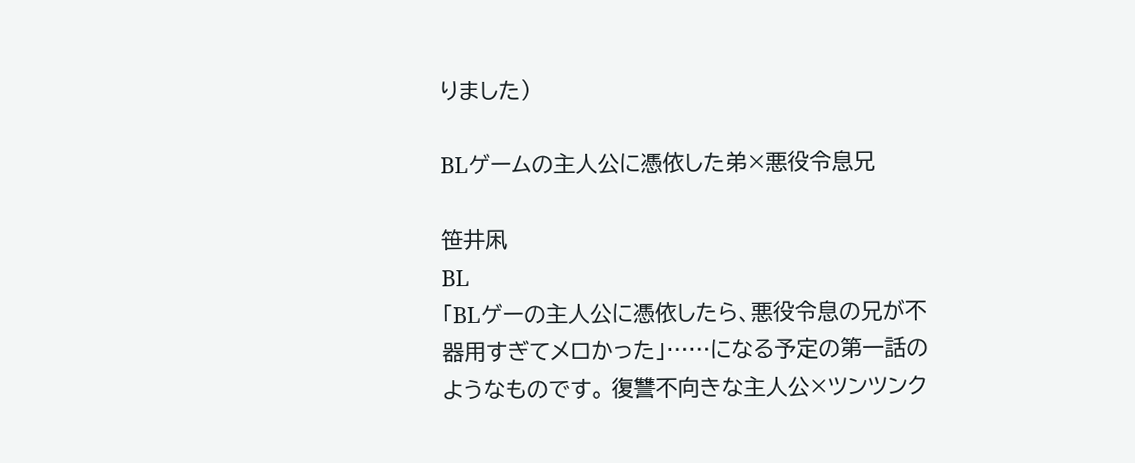りました)

BLゲームの主人公に憑依した弟×悪役令息兄

笹井凩
BL
「BLゲーの主人公に憑依したら、悪役令息の兄が不器用すぎてメロかった」……になる予定の第一話のようなものです。 復讐不向きな主人公×ツンツンク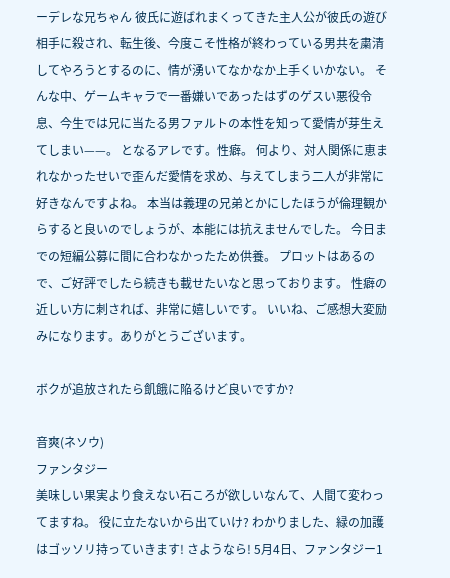ーデレな兄ちゃん 彼氏に遊ばれまくってきた主人公が彼氏の遊び相手に殺され、転生後、今度こそ性格が終わっている男共を粛清してやろうとするのに、情が湧いてなかなか上手くいかない。 そんな中、ゲームキャラで一番嫌いであったはずのゲスい悪役令息、今生では兄に当たる男ファルトの本性を知って愛情が芽生えてしまい——。 となるアレです。性癖。 何より、対人関係に恵まれなかったせいで歪んだ愛情を求め、与えてしまう二人が非常に好きなんですよね。 本当は義理の兄弟とかにしたほうが倫理観からすると良いのでしょうが、本能には抗えませんでした。 今日までの短編公募に間に合わなかったため供養。 プロットはあるので、ご好評でしたら続きも載せたいなと思っております。 性癖の近しい方に刺されば、非常に嬉しいです。 いいね、ご感想大変励みになります。ありがとうございます。

ボクが追放されたら飢餓に陥るけど良いですか?

音爽(ネソウ)
ファンタジー
美味しい果実より食えない石ころが欲しいなんて、人間て変わってますね。 役に立たないから出ていけ? わかりました、緑の加護はゴッソリ持っていきます! さようなら! 5月4日、ファンタジー1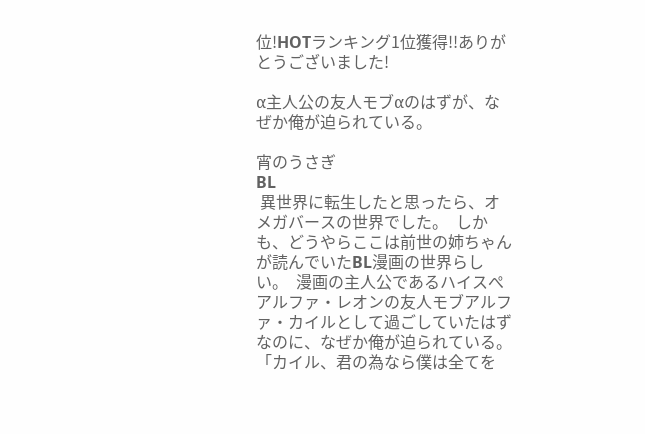位!HOTランキング1位獲得!!ありがとうございました!

α主人公の友人モブαのはずが、なぜか俺が迫られている。

宵のうさぎ
BL
 異世界に転生したと思ったら、オメガバースの世界でした。  しかも、どうやらここは前世の姉ちゃんが読んでいたBL漫画の世界らしい。  漫画の主人公であるハイスぺアルファ・レオンの友人モブアルファ・カイルとして過ごしていたはずなのに、なぜか俺が迫られている。 「カイル、君の為なら僕は全てを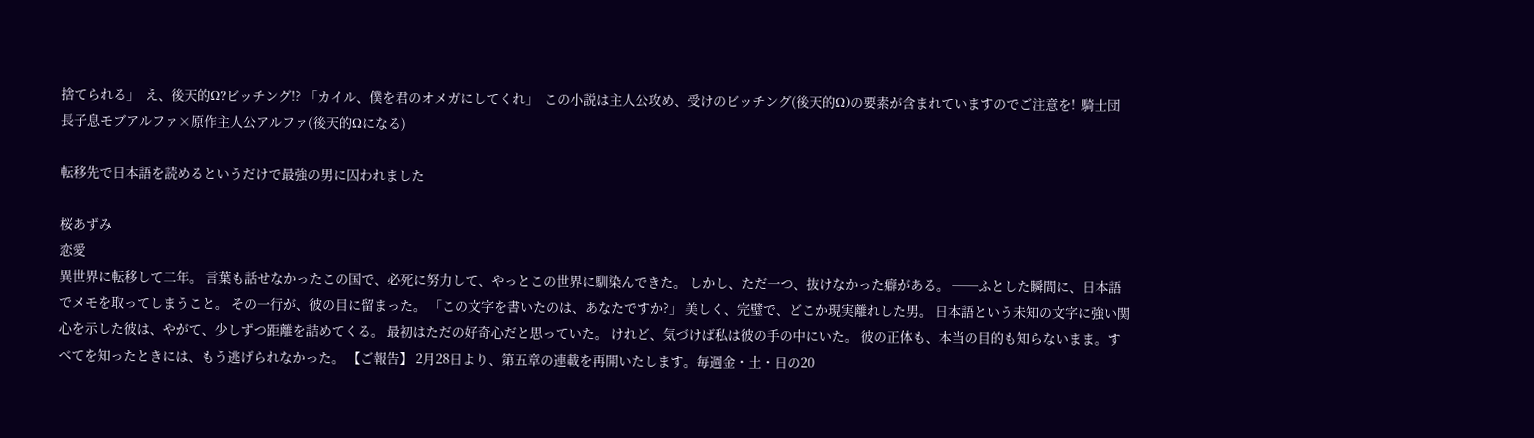捨てられる」  え、後天的Ω?ビッチング!? 「カイル、僕を君のオメガにしてくれ」  この小説は主人公攻め、受けのビッチング(後天的Ω)の要素が含まれていますのでご注意を!  騎士団長子息モブアルファ×原作主人公アルファ(後天的Ωになる)

転移先で日本語を読めるというだけで最強の男に囚われました

桜あずみ
恋愛
異世界に転移して二年。 言葉も話せなかったこの国で、必死に努力して、やっとこの世界に馴染んできた。 しかし、ただ一つ、抜けなかった癖がある。 ──ふとした瞬間に、日本語でメモを取ってしまうこと。 その一行が、彼の目に留まった。 「この文字を書いたのは、あなたですか?」 美しく、完璧で、どこか現実離れした男。 日本語という未知の文字に強い関心を示した彼は、やがて、少しずつ距離を詰めてくる。 最初はただの好奇心だと思っていた。 けれど、気づけば私は彼の手の中にいた。 彼の正体も、本当の目的も知らないまま。すべてを知ったときには、もう逃げられなかった。 【ご報告】 2月28日より、第五章の連載を再開いたします。毎週金・土・日の20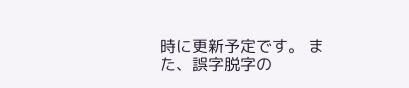時に更新予定です。 また、誤字脱字の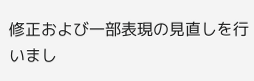修正および一部表現の見直しを行いまし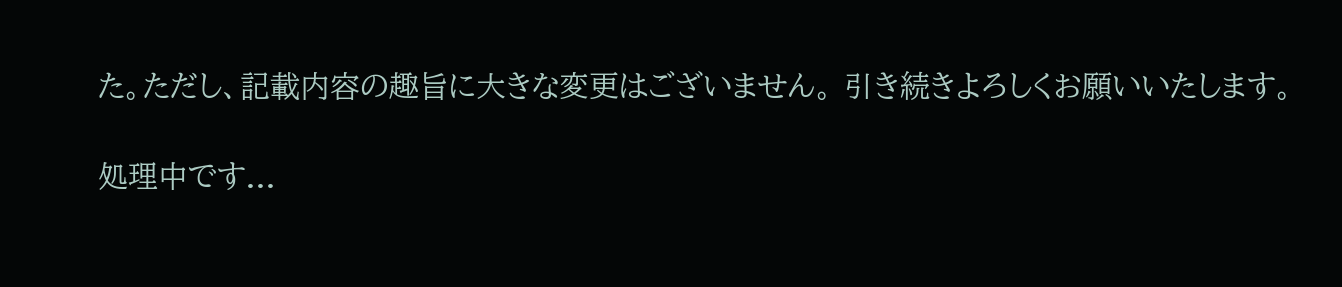た。ただし、記載内容の趣旨に大きな変更はございません。 引き続きよろしくお願いいたします。

処理中です...